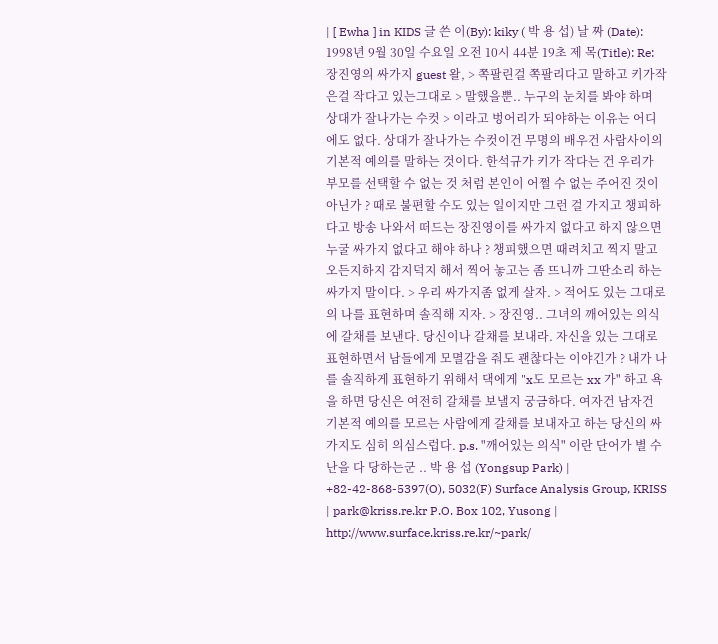| [ Ewha ] in KIDS 글 쓴 이(By): kiky ( 박 용 섭) 날 짜 (Date): 1998년 9월 30일 수요일 오전 10시 44분 19초 제 목(Title): Re: 장진영의 싸가지 guest 왈, > 쪽팔린걸 쪽팔리다고 말하고 키가작은걸 작다고 있는그대로 > 말했을뿐.. 누구의 눈치를 봐야 하며 상대가 잘나가는 수컷 > 이라고 벙어리가 되야하는 이유는 어디에도 없다. 상대가 잘나가는 수컷이건 무명의 배우건 사람사이의 기본적 예의를 말하는 것이다. 한석규가 키가 작다는 건 우리가 부모를 선택할 수 없는 것 처럼 본인이 어쩔 수 없는 주어진 것이 아닌가 ? 때로 불편할 수도 있는 일이지만 그런 걸 가지고 챙피하다고 방송 나와서 떠드는 장진영이를 싸가지 없다고 하지 않으면 누굴 싸가지 없다고 해야 하나 ? 챙피했으면 때려치고 찍지 말고 오든지하지 감지덕지 해서 찍어 놓고는 좀 뜨니까 그딴소리 하는 싸가지 말이다. > 우리 싸가지좀 없게 살자. > 적어도 있는 그대로의 나를 표현하며 솔직해 지자. > 장진영.. 그녀의 깨어있는 의식에 갈채를 보낸다. 당신이나 갈채를 보내라. 자신을 있는 그대로 표현하면서 남들에게 모멸감을 줘도 괜찮다는 이야긴가 ? 내가 나를 솔직하게 표현하기 위해서 댁에게 "x도 모르는 xx 가" 하고 욕을 하면 당신은 여전히 갈채를 보낼지 궁금하다. 여자건 남자건 기본적 예의를 모르는 사람에게 갈채를 보내자고 하는 당신의 싸가지도 심히 의심스럽다. p.s. "깨어있는 의식" 이란 단어가 별 수난을 다 당하는군 .. 박 용 섭 (Yongsup Park) | +82-42-868-5397(O), 5032(F) Surface Analysis Group, KRISS | park@kriss.re.kr P.O. Box 102, Yusong | http://www.surface.kriss.re.kr/~park/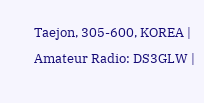Taejon, 305-600, KOREA | Amateur Radio: DS3GLW |